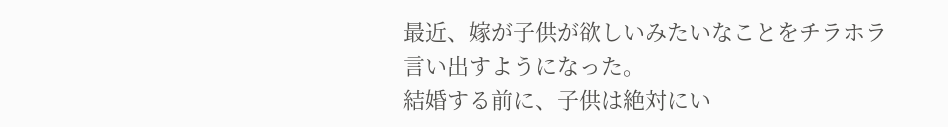最近、嫁が子供が欲しいみたいなことをチラホラ言い出すようになった。
結婚する前に、子供は絶対にい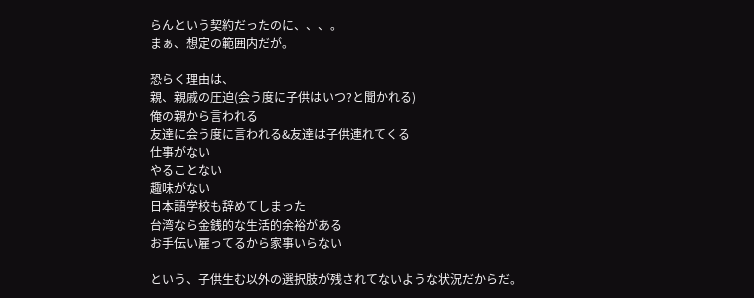らんという契約だったのに、、、。
まぁ、想定の範囲内だが。

恐らく理由は、
親、親戚の圧迫(会う度に子供はいつ?と聞かれる)
俺の親から言われる
友達に会う度に言われる&友達は子供連れてくる
仕事がない
やることない
趣味がない
日本語学校も辞めてしまった
台湾なら金銭的な生活的余裕がある
お手伝い雇ってるから家事いらない

という、子供生む以外の選択肢が残されてないような状況だからだ。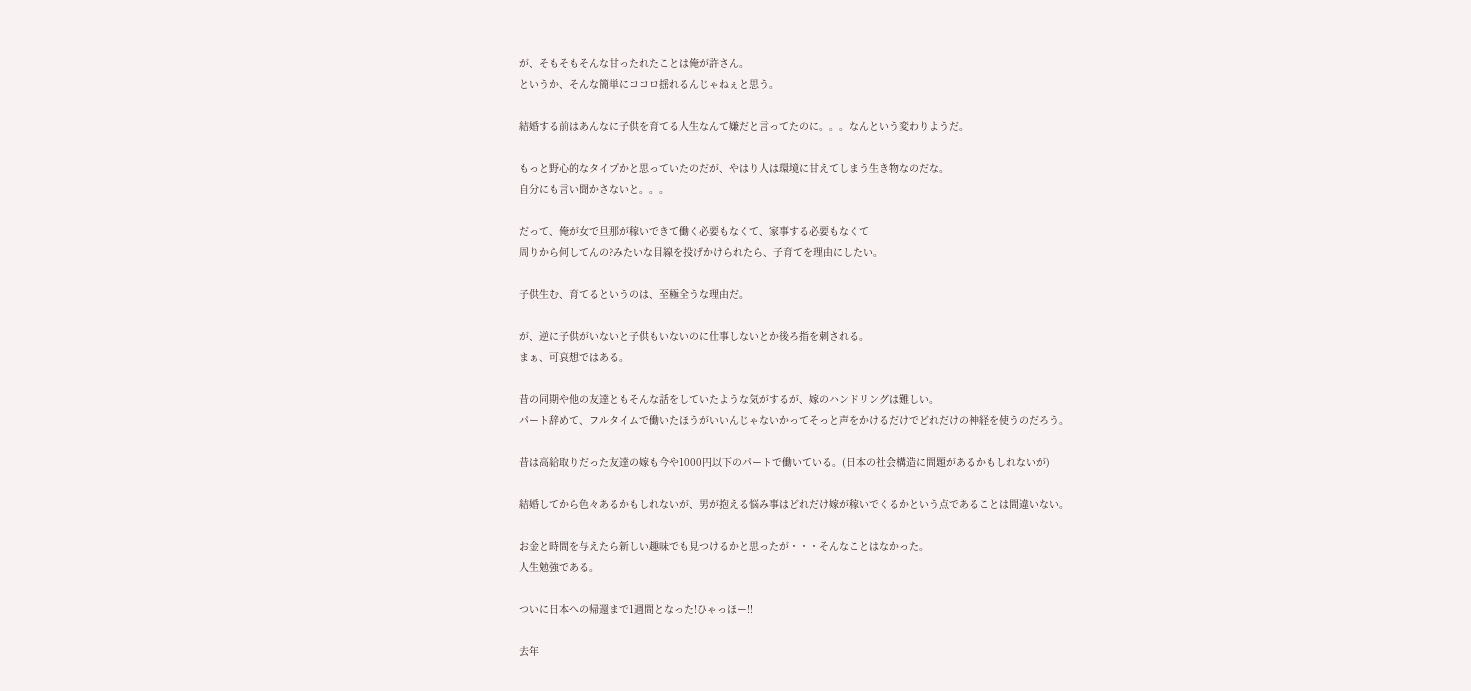が、そもそもそんな甘ったれたことは俺が許さん。
というか、そんな簡単にココロ揺れるんじゃねぇと思う。

結婚する前はあんなに子供を育てる人生なんて嫌だと言ってたのに。。。なんという変わりようだ。

もっと野心的なタイプかと思っていたのだが、やはり人は環境に甘えてしまう生き物なのだな。
自分にも言い聞かさないと。。。

だって、俺が女で旦那が稼いできて働く必要もなくて、家事する必要もなくて
周りから何してんの?みたいな目線を投げかけられたら、子育てを理由にしたい。

子供生む、育てるというのは、至極全うな理由だ。

が、逆に子供がいないと子供もいないのに仕事しないとか後ろ指を刺される。
まぁ、可哀想ではある。

昔の同期や他の友達ともそんな話をしていたような気がするが、嫁のハンドリングは難しい。
パート辞めて、フルタイムで働いたほうがいいんじゃないかってそっと声をかけるだけでどれだけの神経を使うのだろう。

昔は高給取りだった友達の嫁も今や1000円以下のパートで働いている。(日本の社会構造に問題があるかもしれないが)

結婚してから色々あるかもしれないが、男が抱える悩み事はどれだけ嫁が稼いでくるかという点であることは間違いない。

お金と時間を与えたら新しい趣味でも見つけるかと思ったが・・・そんなことはなかった。
人生勉強である。

ついに日本への帰還まで1週間となった!ひゃっほー!!

去年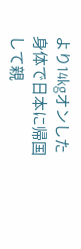より14kgオンした身体で日本に帰国して親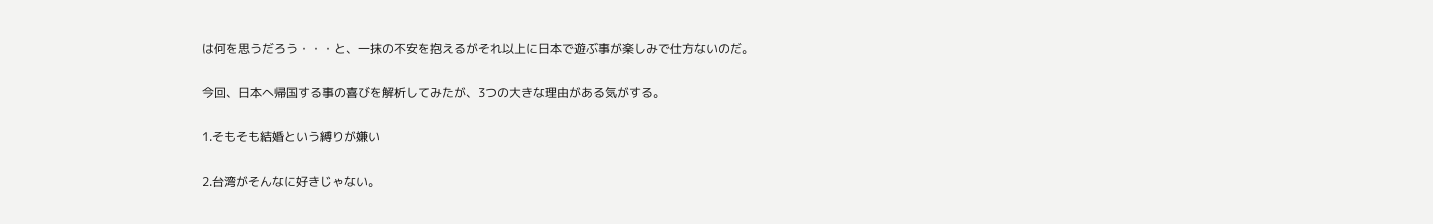は何を思うだろう・・・と、一抹の不安を抱えるがそれ以上に日本で遊ぶ事が楽しみで仕方ないのだ。

今回、日本へ帰国する事の喜びを解析してみたが、3つの大きな理由がある気がする。

1.そもそも結婚という縛りが嫌い

2.台湾がそんなに好きじゃない。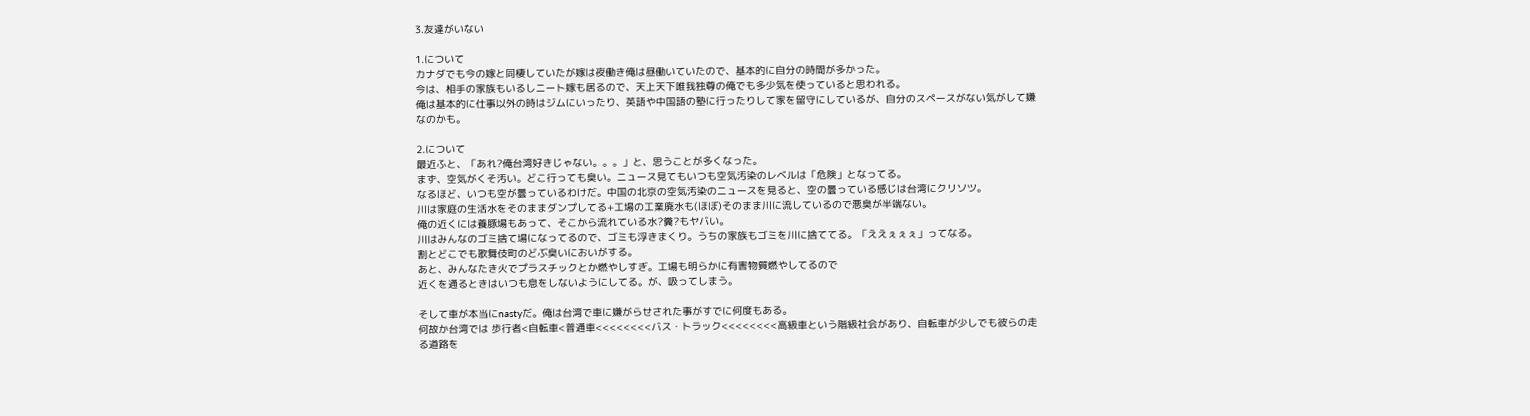3.友達がいない

1.について
カナダでも今の嫁と同棲していたが嫁は夜働き俺は昼働いていたので、基本的に自分の時間が多かった。
今は、相手の家族もいるしニート嫁も居るので、天上天下唯我独尊の俺でも多少気を使っていると思われる。
俺は基本的に仕事以外の時はジムにいったり、英語や中国語の塾に行ったりして家を留守にしているが、自分のスペースがない気がして嫌なのかも。

2.について
最近ふと、「あれ?俺台湾好きじゃない。。。」と、思うことが多くなった。
まず、空気がくそ汚い。どこ行っても臭い。ニュース見てもいつも空気汚染のレベルは「危険」となってる。
なるほど、いつも空が曇っているわけだ。中国の北京の空気汚染のニュースを見ると、空の曇っている感じは台湾にクリソツ。
川は家庭の生活水をそのままダンプしてる+工場の工業廃水も(ほぼ)そのまま川に流しているので悪臭が半端ない。
俺の近くには養豚場もあって、そこから流れている水?糞?もヤバい。
川はみんなのゴミ捨て場になってるので、ゴミも浮きまくり。うちの家族もゴミを川に捨ててる。「ええぇぇぇ」ってなる。
割とどこでも歌舞伎町のどぶ臭いにおいがする。
あと、みんなたき火でプラスチックとか燃やしすぎ。工場も明らかに有害物質燃やしてるので
近くを通るときはいつも息をしないようにしてる。が、吸ってしまう。

そして車が本当にnastyだ。俺は台湾で車に嫌がらせされた事がすでに何度もある。
何故か台湾では 歩行者<自転車<普通車<<<<<<<<バス・トラック<<<<<<<<高級車という階級社会があり、自転車が少しでも彼らの走る道路を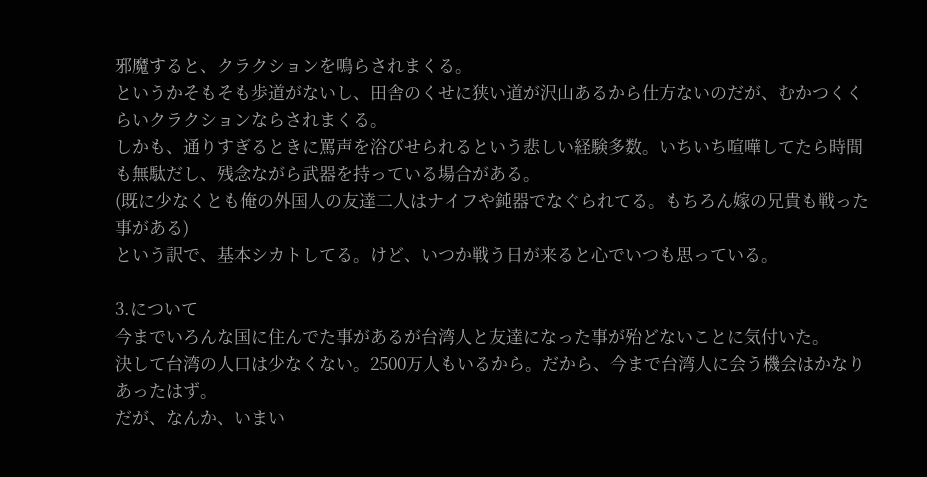邪魔すると、クラクションを鳴らされまくる。
というかそもそも歩道がないし、田舎のくせに狭い道が沢山あるから仕方ないのだが、むかつくくらいクラクションならされまくる。
しかも、通りすぎるときに罵声を浴びせられるという悲しい経験多数。いちいち喧嘩してたら時間も無駄だし、残念ながら武器を持っている場合がある。
(既に少なくとも俺の外国人の友達二人はナイフや鈍器でなぐられてる。もちろん嫁の兄貴も戦った事がある)
という訳で、基本シカトしてる。けど、いつか戦う日が来ると心でいつも思っている。

3.について
今までいろんな国に住んでた事があるが台湾人と友達になった事が殆どないことに気付いた。
決して台湾の人口は少なくない。2500万人もいるから。だから、今まで台湾人に会う機会はかなりあったはず。
だが、なんか、いまい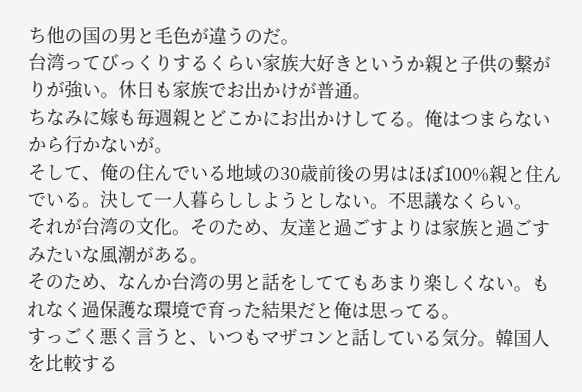ち他の国の男と毛色が違うのだ。
台湾ってびっくりするくらい家族大好きというか親と子供の繋がりが強い。休日も家族でお出かけが普通。
ちなみに嫁も毎週親とどこかにお出かけしてる。俺はつまらないから行かないが。
そして、俺の住んでいる地域の30歳前後の男はほぼ100%親と住んでいる。決して一人暮らししようとしない。不思議なくらい。
それが台湾の文化。そのため、友達と過ごすよりは家族と過ごすみたいな風潮がある。
そのため、なんか台湾の男と話をしててもあまり楽しくない。もれなく過保護な環境で育った結果だと俺は思ってる。
すっごく悪く言うと、いつもマザコンと話している気分。韓国人を比較する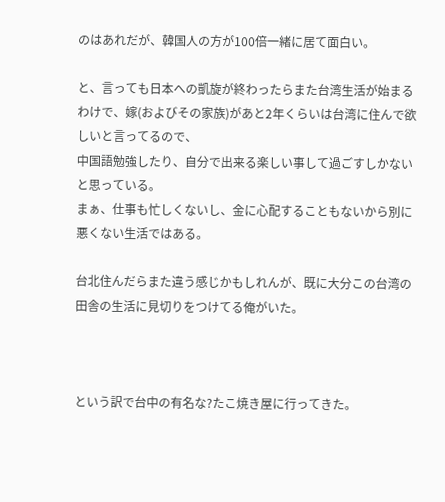のはあれだが、韓国人の方が100倍一緒に居て面白い。

と、言っても日本への凱旋が終わったらまた台湾生活が始まるわけで、嫁(およびその家族)があと2年くらいは台湾に住んで欲しいと言ってるので、
中国語勉強したり、自分で出来る楽しい事して過ごすしかないと思っている。
まぁ、仕事も忙しくないし、金に心配することもないから別に悪くない生活ではある。

台北住んだらまた違う感じかもしれんが、既に大分この台湾の田舎の生活に見切りをつけてる俺がいた。



という訳で台中の有名な?たこ焼き屋に行ってきた。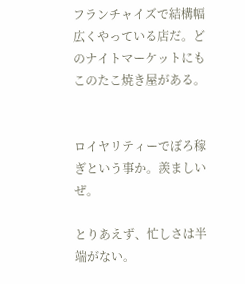フランチャイズで結構幅広くやっている店だ。どのナイトマーケットにもこのたこ焼き屋がある。


ロイヤリティーでぼろ稼ぎという事か。羨ましいぜ。

とりあえず、忙しさは半端がない。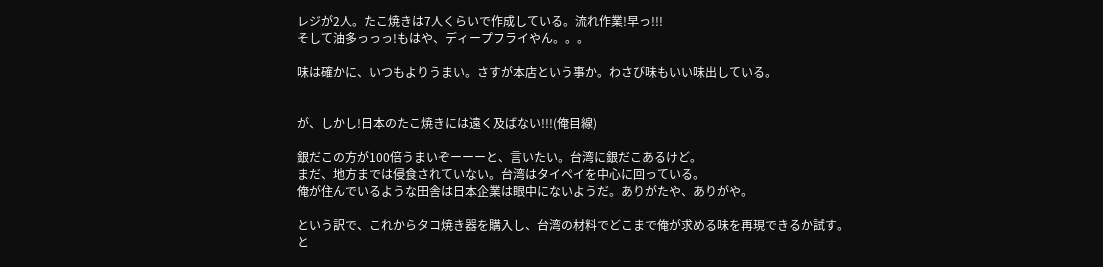レジが2人。たこ焼きは7人くらいで作成している。流れ作業!早っ!!!
そして油多っっっ!もはや、ディープフライやん。。。

味は確かに、いつもよりうまい。さすが本店という事か。わさび味もいい味出している。


が、しかし!日本のたこ焼きには遠く及ばない!!!(俺目線)

銀だこの方が100倍うまいぞーーーと、言いたい。台湾に銀だこあるけど。
まだ、地方までは侵食されていない。台湾はタイペイを中心に回っている。
俺が住んでいるような田舎は日本企業は眼中にないようだ。ありがたや、ありがや。

という訳で、これからタコ焼き器を購入し、台湾の材料でどこまで俺が求める味を再現できるか試す。
と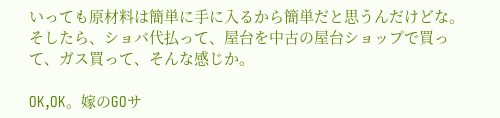いっても原材料は簡単に手に入るから簡単だと思うんだけどな。
そしたら、ショバ代払って、屋台を中古の屋台ショップで買って、ガス買って、そんな感じか。

OK,OK。嫁のGOサ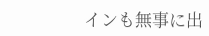インも無事に出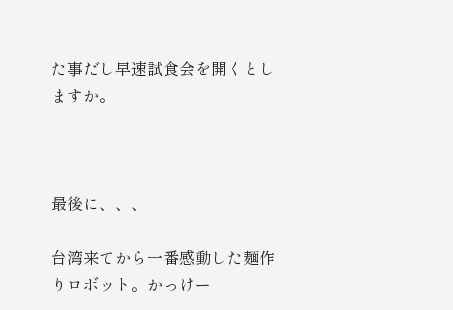た事だし早速試食会を開くとしますか。



最後に、、、

台湾来てから一番感動した麺作りロボット。かっけー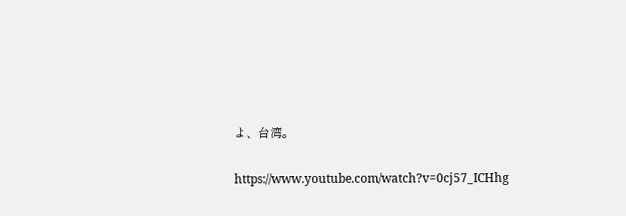よ、台湾。

https://www.youtube.com/watch?v=0cj57_ICHhg